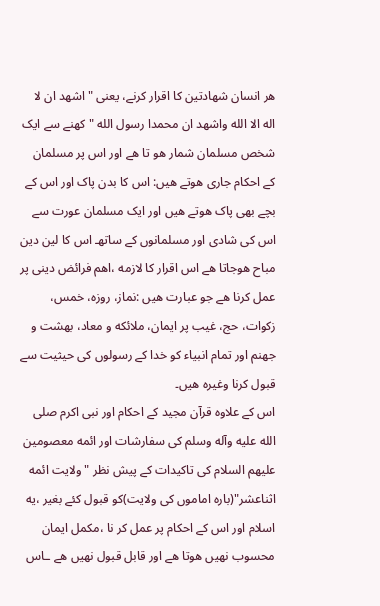هر انسان شهادتین کا اقرار کرنے، یعنی " اشهد ان لا اله الا الله واشهد ان محمدا رسول الله " کهنے سے ایک شخص مسلمان شمار هو تا هے اور اس پر مسلمان کے احکام جاری هوتے هیں: اس کا بدن پاک اور اس کے بچے بھی پاک هوتے هیں اور ایک مسلمان عورت سے اس کی شادی اور مسلمانوں کے ساتھـ اس کا لین دین مباح ھوجاتا هے اس اقرار کا لازمه ،اهم فرائض دینی پر عمل کرنا هے جو عبارت هیں :نماز، روزه، خمس، زکوات، حج، غیب پر ایمان، ملائکه و معاد، بهشت و جهنم اور تمام انبیاء کو خدا کے رسولوں کی حیثیت سے قبول کرنا وغیره ھیں۔
اس کے علاوه قرآن مجید کے احکام اور نبی اکرم صلی الله علیه وآله وسلم کی سفارشات اور ائمه معصومین علیهم السلام کی تاکیدات کے پیش نظر "ولایت ائمه اثناعشر"(باره اماموں کی ولایت)کو قبول کئے بغیر ،یه اسلام اور اس کے احکام پر عمل کر نا ،مکمل ایمان محسوب نهیں هوتا هے اور قابل قبول نهیں هے ـاس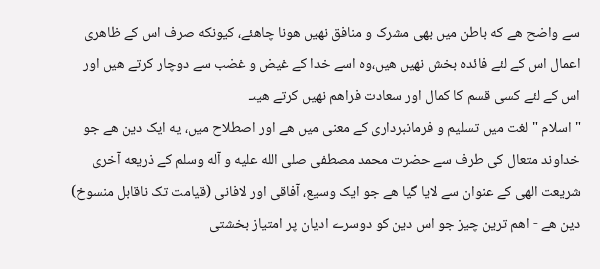سے واضح هے که باطن میں بھی مشرک و منافق نهیں هونا چاهئے، کیونکه صرف اس کے ظاهری اعمال اس کے لئے فائده بخش نهیں هیں،وه اسے خدا کے غیض و غضب سے دوچار کرتے هیں اور اس کے لئے کسی قسم کا کمال اور سعادت فراهم نهیں کرتے هیںـ
" اسلام " لغت میں تسلیم و فرمانبرداری کے معنی میں هے اور اصطلاح میں، یه ایک دین هے جو خداوند متعال کی طرف سے حضرت محمد مصطفی صلی الله علیه و آله وسلم کے ذریعه آخری شریعت الهی کے عنوان سے لایا گیا هے جو ایک وسیع، آفاقی اور لافانی (قیامت تک ناقابل منسوخ) دین هے - اهم ترین چیز جو اس دین کو دوسرے ادیان پر امتیاز بخشتی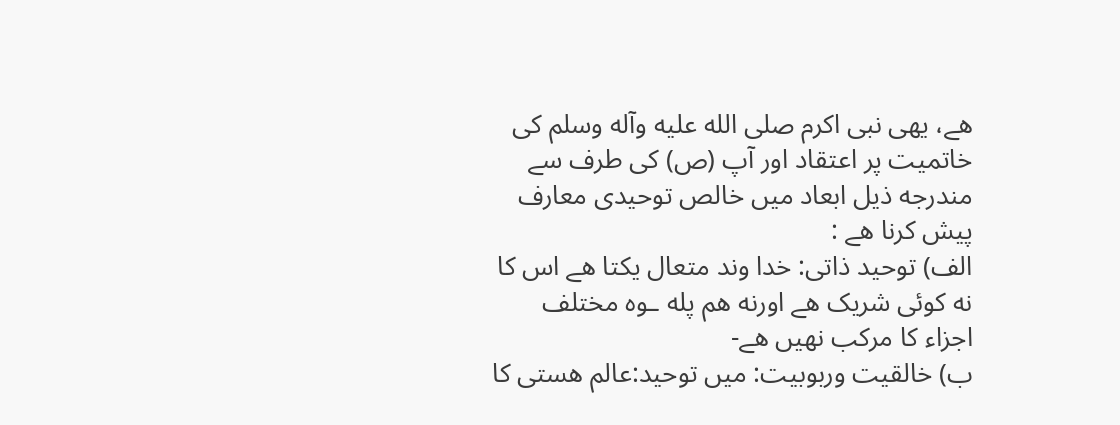هے، یهی نبی اکرم صلی الله علیه وآله وسلم کی خاتمیت پر اعتقاد اور آپ (ص) کی طرف سے مندرجه ذیل ابعاد میں خالص توحیدی معارف پیش کرنا هے :
الف) توحید ذاتی: خدا وند متعال یکتا هے اس کا نه کوئی شریک هے اورنه هم پله ـوه مختلف اجزاء کا مرکب نهیں هے-
ب) خالقیت وربوبیت: میں توحید:عالم هستی کا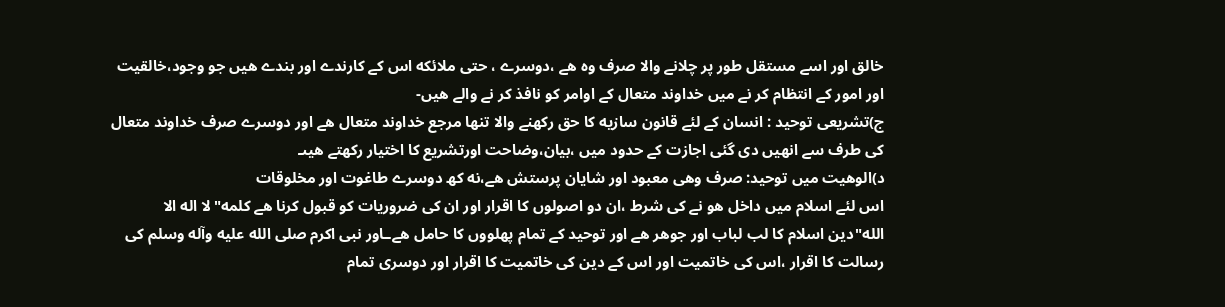خالق اور اسے مستقل طور پر چلانے والا صرف وه هے ،دوسرے ، حتی ملائکه اس کے کارندے اور بندے هیں جو وجود،خالقیت اور امور کے انتظام کر نے میں خداوند متعال کے اوامر کو نافذ کر نے والے هیں-
ج)تشریعی توحید : انسان کے لئے قانون سازیه کا حق رکھنے والا تنها مرجع خداوند متعال هے اور دوسرے صرف خداوند متعال کی طرف سے انھیں دی گئی اجازت کے حدود میں ،بیان،وضاحت اورتشریع کا اختیار رکھتے هیںـ
د)الوهیت میں توحید: صرف وهی معبود اور شایان پرستش هے،نه کھ دوسرے طاغوت اور مخلوقات
اس لئے اسلام میں داخل هو نے کی شرط ،ان دو اصولوں کا اقرار اور ان کی ضروریات کو قبول کرنا هے کلمه"لا اله الا الله"دین اسلام کا لب لباب اور جوهر هے اور توحید کے تمام پھلووں کا حامل هےـاور نبی اکرم صلی الله علیه وآله وسلم کی رسالت کا اقرار ،اس کی خاتمیت اور اس کے دین کی خاتمیت کا اقرار اور دوسری تمام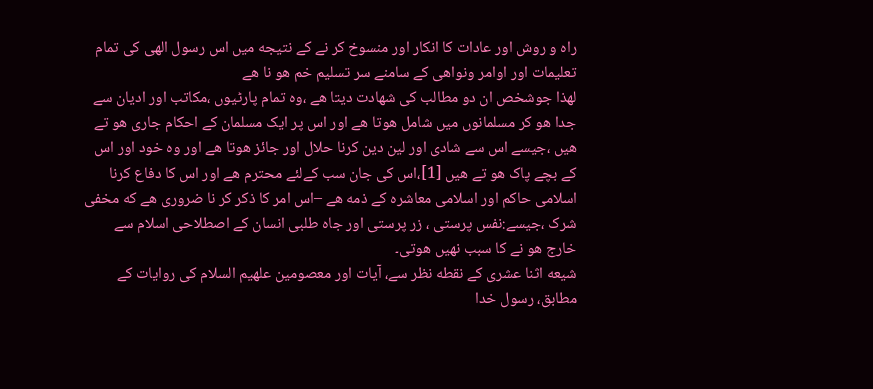راه و روش اور عادات کا انکار اور منسوخ کر نے کے نتیجه میں اس رسول الهی کی تمام تعلیمات اور اوامر ونواھی کے سامنے سر تسلیم خم هو نا هے
لهذا جوشخص ان دو مطالب کی شهادت دیتا ھے ،وه تمام پارٹیوں ،مکاتب اور ادیان سے جدا هو کر مسلمانوں میں شامل هوتا هے اور اس پر ایک مسلمان کے احکام جاری هو تے هیں ،جیسے اس سے شادی اور لین دین کرنا حلال اور جائز هوتا هے اور وه خود اور اس کے بچے پاک هو تے هیں [1]،اس کی جان سب کےلئے محترم هے اور اس کا دفاع کرنا اسلامی حاکم اور اسلامی معاشره کے ذمه ھے –اس امر کا ذکر کر نا ضروری هے که مخفی شرک ،جیسے:نفس پرستی ، زر پرستی اور جاه طلبی انسان کے اصطلاحی اسلام سے خارج هو نے کا سبب نهیں ھوتی۔
شیعه اثنا عشری کے نقطه نظر سے، آیات اور معصومین علهیم السلام کی روایات کے مطابق، رسول خدا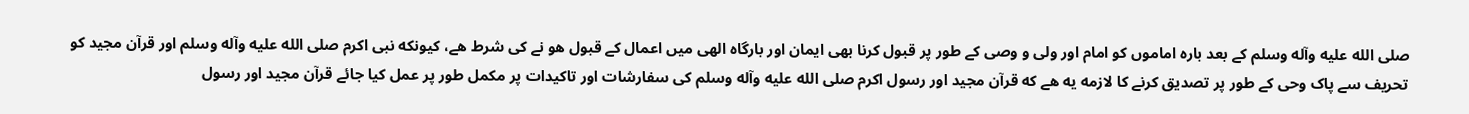صلی الله علیه وآله وسلم کے بعد باره اماموں کو امام اور ولی و وصی کے طور پر قبول کرنا بھی ایمان اور بارگاه الهی میں اعمال کے قبول هو نے کی شرط هے، کیونکه نبی اکرم صلی الله علیه وآله وسلم اور قرآن مجید کو تحریف سے پاک وحی کے طور پر تصدیق کرنے کا لازمه یه هے که قرآن مجید اور رسول اکرم صلی الله علیه وآله وسلم کی سفارشات اور تاکیدات پر مکمل طور پر عمل کیا جائے قرآن مجید اور رسول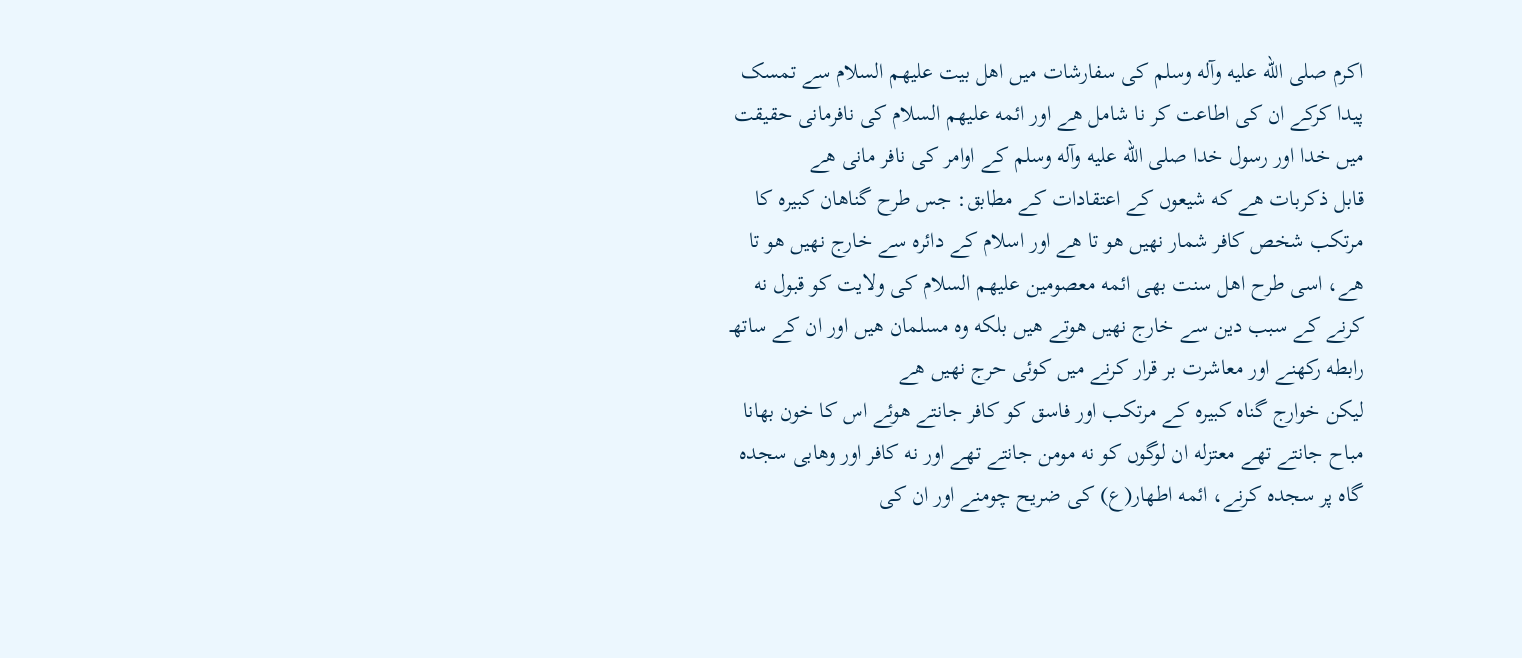اکرم صلی الله علیه وآله وسلم کی سفارشات میں اهل بیت علیهم السلام سے تمسک پیدا کرکے ان کی اطاعت کر نا شامل هے اور ائمه علیهم السلام کی نافرمانی حقیقت میں خدا اور رسول خدا صلی الله علیه وآله وسلم کے اوامر کی نافر مانی هے
قابل ذکربات هے که شیعوں کے اعتقادات کے مطابق: جس طرح گناهان کبیره کا مرتکب شخص کافر شمار نهیں هو تا هے اور اسلام کے دائره سے خارج نهیں هو تا هے، اسی طرح اهل سنت بھی ائمه معصومین علیهم السلام کی ولایت کو قبول نه کرنے کے سبب دین سے خارج نهیں هوتے هیں بلکه وه مسلمان هیں اور ان کے ساتھـ رابطه رکھنے اور معاشرت بر قرار کرنے میں کوئی حرج نهیں هے
لیکن خوارج گناه کبیره کے مرتکب اور فاسق کو کافر جانتے هوئے اس کا خون بهانا مباح جانتے تھے معتزله ان لوگوں کو نه مومن جانتے تھے اور نه کافر اور وهابی سجده گاه پر سجده کرنے، ائمه اطهار(ع) کی ضریح چومنے اور ان کی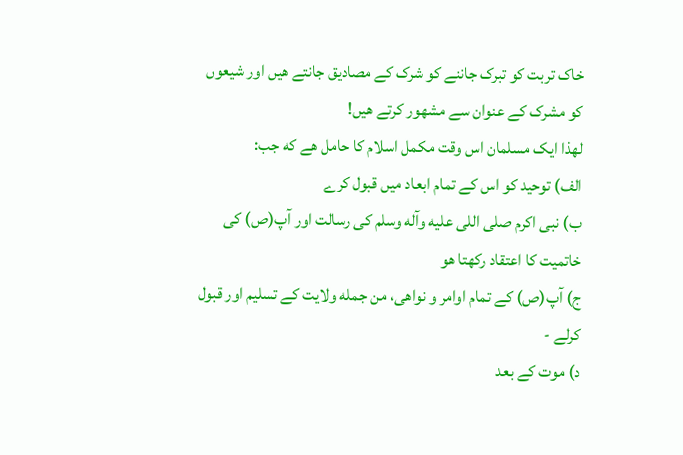خاک تربت کو تبرک جاننے کو شرک کے مصادیق جانتے هیں اور شیعوں کو مشرک کے عنوان سے مشھور کرتے هیں!
لهذا ایک مسلمان اس وقت مکمل اسلام کا حامل هے که جب:
الف) توحید کو اس کے تمام ابعاد میں قبول کرے
ب) نبی اکرم صلی اللی علیه وآله وسلم کی رسالت اور آپ(ص) کی خاتمیت کا اعتقاد رکھتا هو
ج) آپ(ص) کے تمام اوامر و نواھی، من جمله ولایت کے تسلیم اور قبول کرلے -
د) موت کے بعد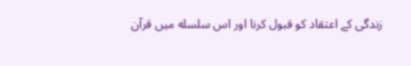زندگی کے اعتقاد کو قبول کرنا اور اس سلسله میں قرآن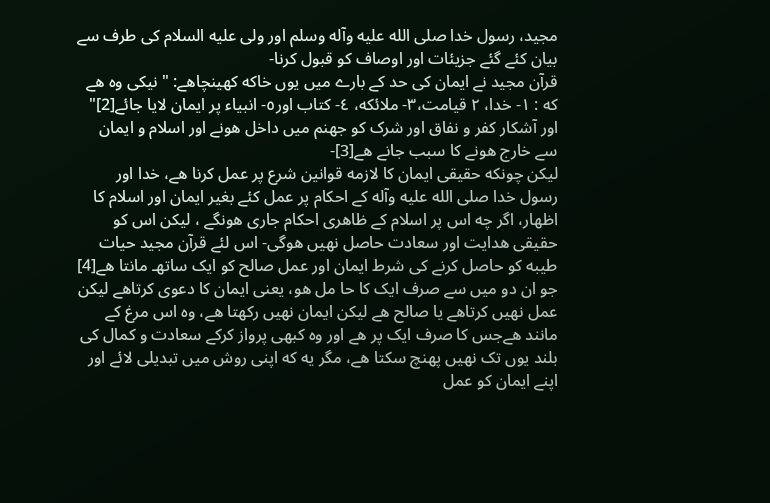مجید، رسول خدا صلی الله علیه وآله وسلم اور ولی علیه السلام کی طرف سے بیان کئے گئے جزیئات اور اوصاف کو قبول کرنا-
قرآن مجید نے ایمان کی حد کے بارے میں یوں خاکه کھینچاهے: " نیکی وه هے که : ١- خدا، ٢ قیامت،٣- ملائکه، ٤- کتاب اور٥- انبیاء پر ایمان لایا جائے[2]" اور آشکار کفر و نفاق اور شرک کو جهنم میں داخل هونے اور اسلام و ایمان سے خارج هونے کا سبب جانے هے[3]-
لیکن چونکه حقیقی ایمان کا لازمه قوانین شرع پر عمل کرنا هے، خدا اور رسول خدا صلی الله علیه وآله کے احکام پر عمل کئے بغیر ایمان اور اسلام کا اظهار، اگر چه اس پر اسلام کے ظاهری احکام جاری هونگے ، لیکن اس کو حقیقی هدایت اور سعادت حاصل نهیں هوگی- اس لئے قرآن مجید حیات طیبه کو حاصل کرنے کی شرط ایمان اور عمل صالح کو ایک ساتھـ مانتا هے[4]
جو ان دو میں سے صرف ایک کا حا مل هو، یعنی ایمان کا دعوی کرتاهے لیکن عمل نهیں کرتاهے یا صالح هے لیکن ایمان نهیں رکھتا هے، وه اس مرغ کے مانند هےجس کا صرف ایک پر هے اور وه کبھی پرواز کرکے سعادت و کمال کی بلند یوں تک نهیں پهنچ سکتا هے، مگر یه که اپنی روش میں تبدیلی لائے اور اپنے ایمان کو عمل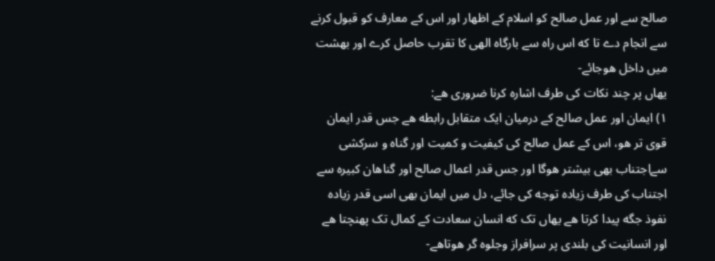صالح سے اور عمل صالح کو اسلام کے اظهار اور اس کے معارف کو قبول کرنے سے انجام دے تا که اس راه سے بارگاه الهی کا تقرب حاصل کرے اور بهشت میں داخل هوجائے-
یهاں پر چند نکات کی طرف اشاره کرنا ضروری هے:
١) ایمان اور عمل صالح کے درمیان ایک متقابل رابطه هے جس قدر ایمان قوی تر هو، اس کے عمل صالح کی کیفیت و کمیت اور گناه و سرکشی سےاجتناب بھی بیشتر هوگا اور جس قدر اعمال صالح اور گناهان کبیره سے اجتناب کی طرف زیاده توجه کی جائے، دل میں ایمان بھی اسی قدر زیاده نفوذ جگه پیدا کرتا هے یهاں تک که انسان سعادت کے کمال تک پهنچتا هے اور انسانیت کی بلندی پر سرافراز وجلوه گر هوتاهے-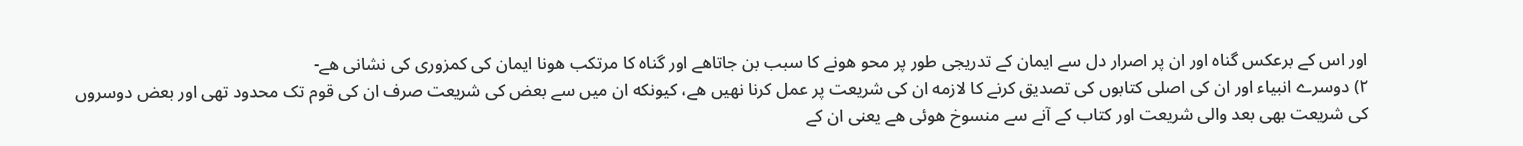اور اس کے برعکس گناه اور ان پر اصرار دل سے ایمان کے تدریجی طور پر محو هونے کا سبب بن جاتاهے اور گناه کا مرتکب هونا ایمان کی کمزوری کی نشانی هے-
٢) دوسرے انبیاء اور ان کی اصلی کتابوں کی تصدیق کرنے کا لازمه ان کی شریعت پر عمل کرنا نهیں هے، کیونکه ان میں سے بعض کی شریعت صرف ان کی قوم تک محدود تھی اور بعض دوسروں کی شریعت بھی بعد والی شریعت اور کتاب کے آنے سے منسوخ هوئی هے یعنی ان کے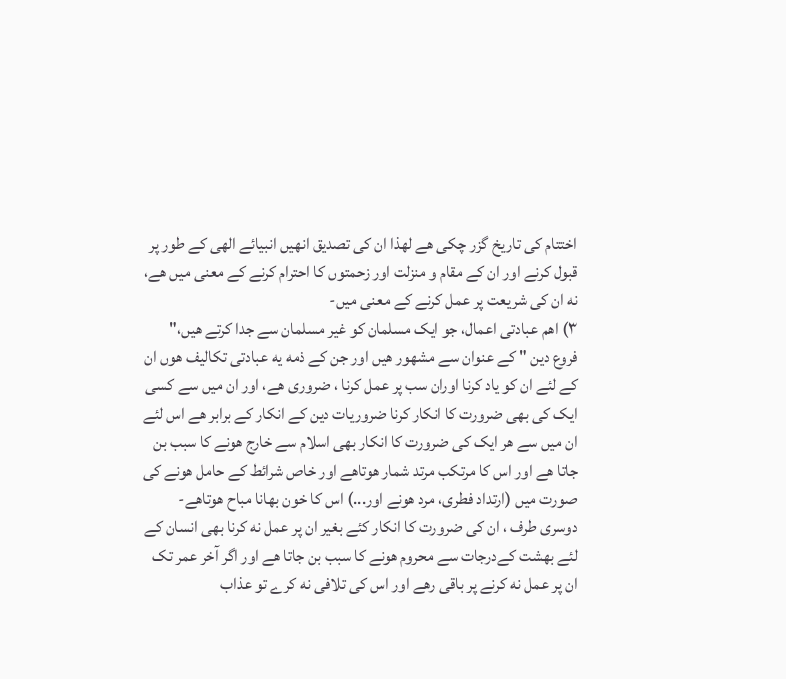اختتام کی تاریخ گزر چکی هے لهذا ان کی تصدیق انھیں انبیائے الهی کے طور پر قبول کرنے اور ان کے مقام و منزلت اور زحمتوں کا احترام کرنے کے معنی میں هے، نه ان کی شریعت پر عمل کرنے کے معنی میں-
٣) اهم عبادتی اعمال، جو ایک مسلمان کو غیر مسلمان سے جدا کرتے هیں،" فروع دین " کے عنوان سے مشهور هیں اور جن کے ذمه یه عبادتی تکالیف هوں ان کے لئے ان کو یاد کرنا اوران سب پر عمل کرنا ، ضروری هے، اور ان میں سے کسی ایک کی بھی ضرورت کا انکار کرنا ضروریات دین کے انکار کے برابر هے اس لئے ان میں سے هر ایک کی ضرورت کا انکار بھی اسلام سے خارج هونے کا سبب بن جاتا هے اور اس کا مرتکب مرتد شمار هوتاهے اور خاص شرائط کے حامل هونے کی صورت میں (ارتداد فطری، مرد هونے اور...) اس کا خون بهانا مباح هوتاهے-
دوسری طرف ، ان کی ضرورت کا انکار کئے بغیر ان پر عمل نه کرنا بھی انسان کے لئے بهشت کےدرجات سے محروم هونے کا سبب بن جاتا هے اور اگر آخر عمر تک ان پر عمل نه کرنے پر باقی رهے اور اس کی تلافی نه کرے تو عذاب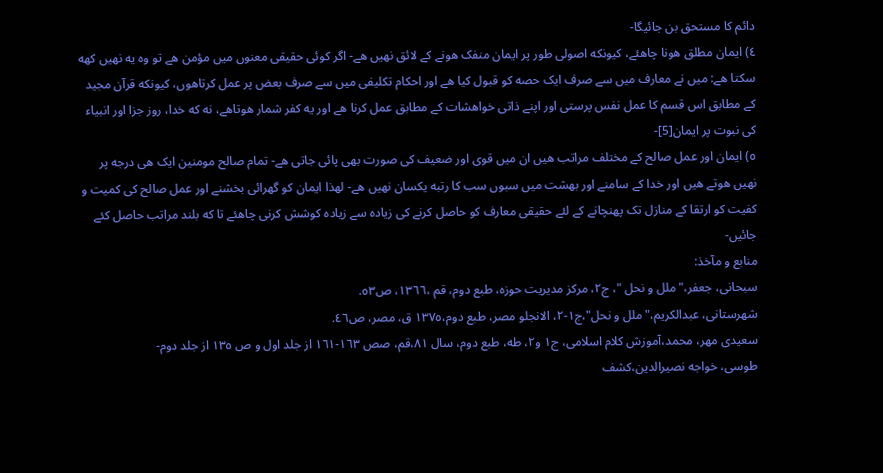دائم کا مستحق بن جائیگا-
٤) ایمان مطلق هونا چاهئے، کیونکه اصولی طور پر ایمان منفک ھونے کے لائق نهیں هے- اگر کوئی حقیقی معنوں میں مؤمن هے تو وه یه نهیں کهه سکتا هے: میں نے معارف میں سے صرف ایک حصه کو قبول کیا هے اور احکام تکلیفی میں سے صرف بعض پر عمل کرتاهوں، کیونکه قرآن مجید کے مطابق اس قسم کا عمل نفس پرستی اور اپنے ذاتی خواهشات کے مطابق عمل کرنا هے اور یه کفر شمار هوتاهے، نه که خدا، روز جزا اور انبیاء کی نبوت پر ایمان[5]-
٥) ایمان اور عمل صالح کے مختلف مراتب هیں ان میں قوی اور ضعیف کی صورت بھی پائی جاتی هے- تمام صالح مومنین ایک هی درجه پر نهیں هوتے هیں اور خدا کے سامنے اور بهشت میں سبوں سب کا رتبه یکسان نهیں هے- لهذا ایمان کو گھرائی بخشنے اور عمل صالح کی کمیت و کفیت کو ارتقا کے منازل تک پهنچانے کے لئے حقیقی معارف کو حاصل کرنے کی زیاده سے زیاده کوشش کرنی چاهئے تا که بلند مراتب حاصل کئے جائیں-
منابع و مآخذ:
سبحانی، جعفر،" ملل و نحل "، ج٢، مرکز مدیریت حوزه، طبع دوم، قم ،١٣٦٦، ص٥٣.
شهرستانی، عبدالکریم،"ملل و نحل"،ج١-٢، الانجلو مصر، طبع دوم،١٣٧٥ ق، مصر، ص٤٦.
سعیدی مهر، محمد،آموزش کلام اسلامی، ج١ و٢، طه، طبع دوم، سال ٨١،قم، صص ١٦٣-١٦١ از جلد اول و ص ١٣٥ از جلد دوم-
طوسی، خواجه نصیرالدین،کشف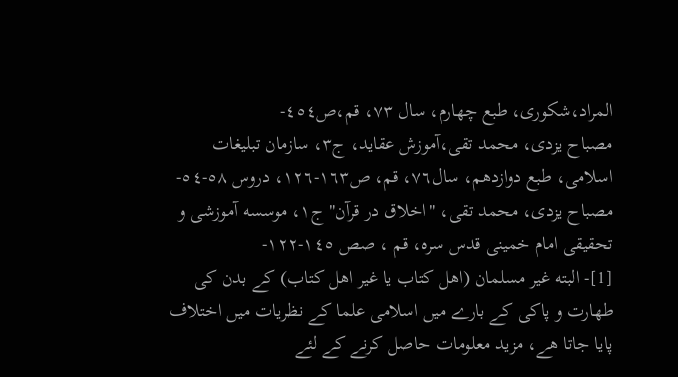المراد،شکوری، طبع چهارم، سال ٧٣، قم،ص٤٥٤-
مصباح یزدی، محمد تقی،آموزش عقاید، ج٣، سازمان تبلیغات اسلامی، طبع دوازدهم، سال٧٦، قم، ص١٦٣-١٢٦، دروس ٥٨-٥٤-
مصباح یزدی، محمد تقی، "اخلاق در قرآن" ج١، موسسه آموزشی و تحقیقی امام خمینی قدس سره، قم ، صص ١٤٥-١٢٢-
[1]- البته غیر مسلمان (اهل کتاب یا غیر اهل کتاب) کے بدن کی طهارت و پاکی کے بارے میں اسلامی علما کے نظریات میں اختلاف پایا جاتا هے، مزید معلومات حاصل کرنے کے لئے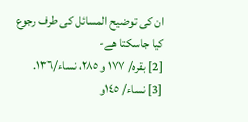ان کی توضیح المسائل کی طرف رجوع کیا جاسکتا هے-
[2] بقره/ ١٧٧ و ٢٨٥، نساء/١٣٦.
[3] نساء/ ١٤٥و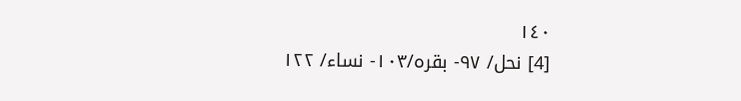١٤٠
[4] نحل/ ٩٧- بقره/١٠٣- نساء/ ١٢٢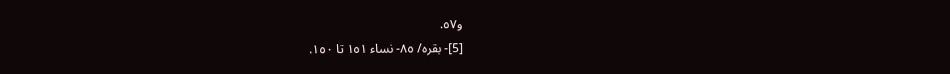و٥٧.
[5]- بقره/ ٨٥- نساء ١٥١ تا ١٥٠.